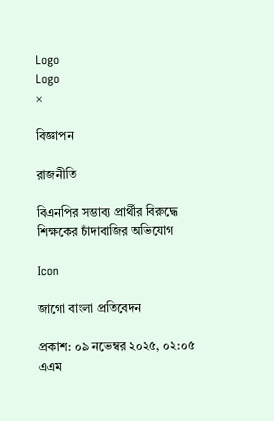Logo
Logo
×

বিজ্ঞাপন

রাজনীতি

বিএনপির সম্ভাব্য প্রার্থীর বিরুদ্ধে শিক্ষকের চাঁদাবাজির অভিযোগ

Icon

জাগো বাংলা প্রতিবেদন

প্রকাশ: ০৯ নভেম্বর ২০২৫, ০২:০৫ এএম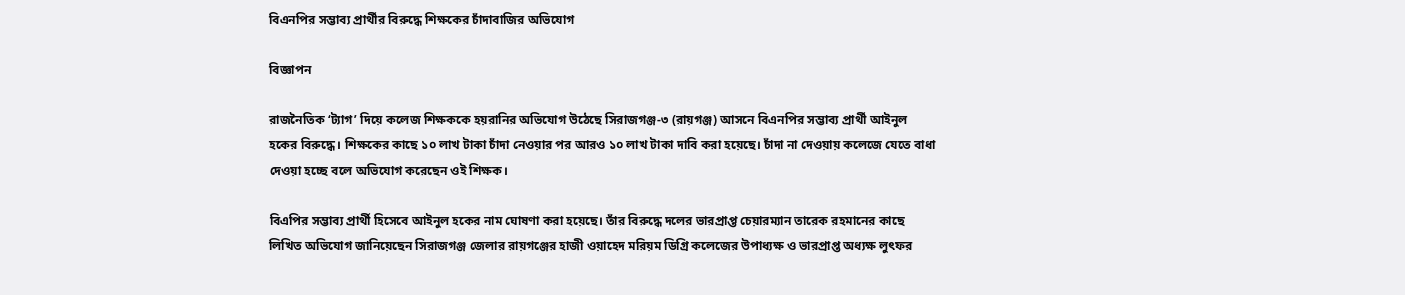বিএনপির সম্ভাব্য প্রার্থীর বিরুদ্ধে শিক্ষকের চাঁদাবাজির অভিযোগ

বিজ্ঞাপন

রাজনৈতিক ‘ট্যাগ’ দিয়ে কলেজ শিক্ষককে হয়রানির অভিযোগ উঠেছে সিরাজগঞ্জ-৩ (রায়গঞ্জ) আসনে বিএনপির সম্ভাব্য প্রার্থী আইনুল হকের বিরুদ্ধে। শিক্ষকের কাছে ১০ লাখ টাকা চাঁদা নেওয়ার পর আরও ১০ লাখ টাকা দাবি করা হয়েছে। চাঁদা না দেওয়ায় কলেজে যেতে বাধা দেওয়া হচ্ছে বলে অভিযোগ করেছেন ওই শিক্ষক।

বিএপির সম্ভাব্য প্রার্থী হিসেবে আইনুল হকের নাম ঘোষণা করা হয়েছে। তাঁর বিরুদ্ধে দলের ভারপ্রাপ্ত চেয়ারম্যান তারেক রহমানের কাছে লিখিত অভিযোগ জানিয়েছেন সিরাজগঞ্জ জেলার রায়গঞ্জের হাজী ওয়াহেদ মরিয়ম ডিগ্রি কলেজের উপাধ্যক্ষ ও ভারপ্রাপ্ত অধ্যক্ষ লুৎফর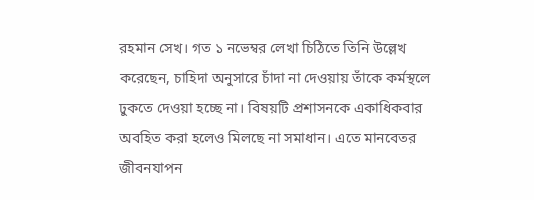রহমান সেখ। গত ১ নভেম্বর লেখা চিঠিতে তিনি উল্লেখ করেছেন, চাহিদা অনুসারে চাঁদা না দেওয়ায় তাঁকে কর্মস্থলে ঢুকতে দেওয়া হচ্ছে না। বিষয়টি প্রশাসনকে একাধিকবার অবহিত করা হলেও মিলছে না সমাধান। এতে মানবেতর জীবনযাপন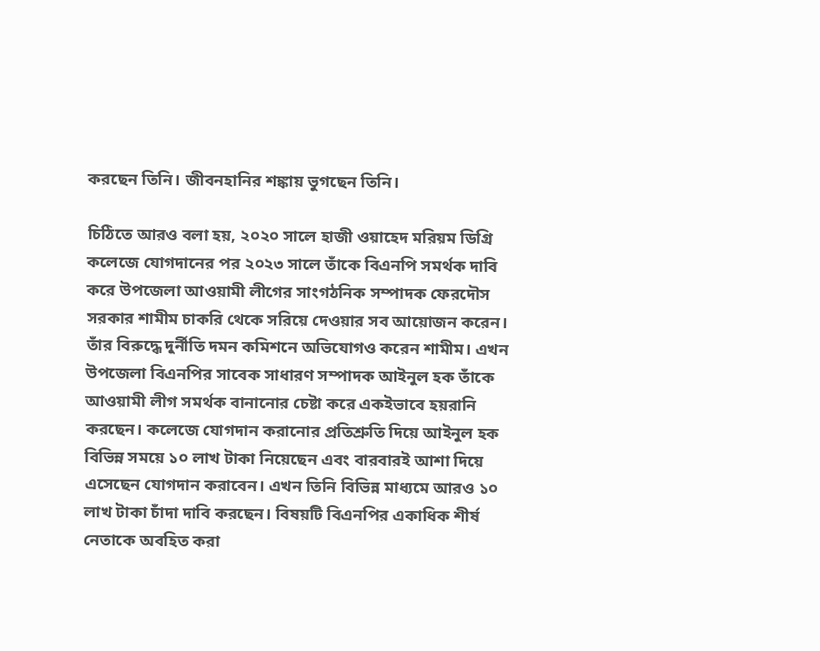করছেন তিনি। জীবনহানির শঙ্কায় ভুগছেন তিনি।

চিঠিতে আরও বলা হয়, ২০২০ সালে হাজী ওয়াহেদ মরিয়ম ডিগ্রি কলেজে যোগদানের পর ২০২৩ সালে তাঁকে বিএনপি সমর্থক দাবি করে উপজেলা আওয়ামী লীগের সাংগঠনিক সম্পাদক ফেরদৌস সরকার শামীম চাকরি থেকে সরিয়ে দেওয়ার সব আয়োজন করেন। তাঁর বিরুদ্ধে দুর্নীতি দমন কমিশনে অভিযোগও করেন শামীম। এখন উপজেলা বিএনপির সাবেক সাধারণ সম্পাদক আইনুল হক তাঁকে আওয়ামী লীগ সমর্থক বানানোর চেষ্টা করে একইভাবে হয়রানি করছেন। কলেজে যোগদান করানোর প্রতিশ্রুতি দিয়ে আইনুল হক বিভিন্ন সময়ে ১০ লাখ টাকা নিয়েছেন এবং বারবারই আশা দিয়ে এসেছেন যোগদান করাবেন। এখন তিনি বিভিন্ন মাধ্যমে আরও ১০ লাখ টাকা চাঁদা দাবি করছেন। বিষয়টি বিএনপির একাধিক শীর্ষ নেতাকে অবহিত করা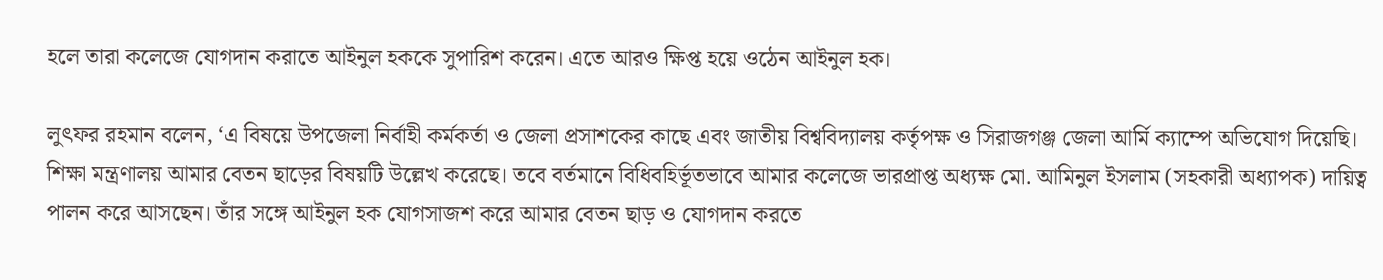হলে তারা কলেজে যোগদান করাতে আইনুল হককে সুপারিশ করেন। এতে আরও ক্ষিপ্ত হয়ে ওঠেন আইনুল হক।

লুৎফর রহমান বলেন, ‘এ বিষয়ে উপজেলা নির্বাহী কর্মকর্তা ও জেলা প্রসাশকের কাছে এবং জাতীয় বিশ্ববিদ্যালয় কর্তৃপক্ষ ও সিরাজগঞ্জ জেলা আর্মি ক্যাম্পে অভিযোগ দিয়েছি। শিক্ষা মন্ত্রণালয় আমার বেতন ছাড়ের বিষয়টি উল্লেখ করেছে। তবে বর্তমানে বিধিবহির্ভূতভাবে আমার কলেজে ভারপ্রাপ্ত অধ্যক্ষ মো. আমিনুল ইসলাম (সহকারী অধ্যাপক) দায়িত্ব পালন করে আসছেন। তাঁর সঙ্গে আইনুল হক যোগসাজশ করে আমার বেতন ছাড় ও যোগদান করতে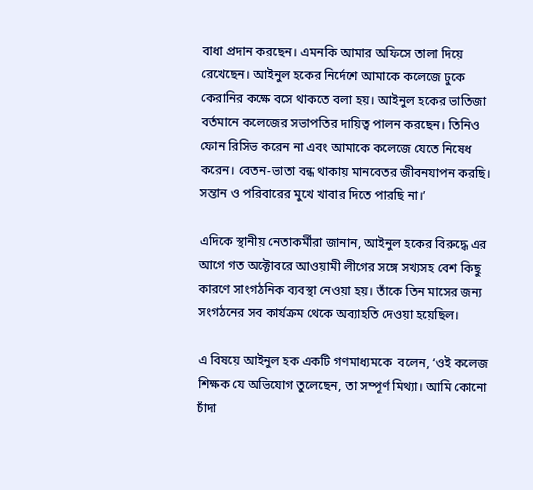বাধা প্রদান করছেন। এমনকি আমার অফিসে তালা দিয়ে রেখেছেন। আইনুল হকের নির্দেশে আমাকে কলেজে ঢুকে কেরানির কক্ষে বসে থাকতে বলা হয়। আইনুল হকের ভাতিজা বর্তমানে কলেজের সভাপতির দায়িত্ব পালন করছেন। তিনিও ফোন রিসিভ করেন না এবং আমাকে কলেজে যেতে নিষেধ করেন। বেতন-ভাতা বন্ধ থাকায় মানবেতর জীবনযাপন করছি। সন্তান ও পরিবারের মুখে খাবার দিতে পারছি না।’

এদিকে স্থানীয় নেতাকর্মীরা জানান, আইনুল হকের বিরুদ্ধে এর আগে গত অক্টোবরে আওয়ামী লীগের সঙ্গে সখ্যসহ বেশ কিছু কারণে সাংগঠনিক ব্যবস্থা নেওয়া হয়। তাঁকে তিন মাসের জন্য সংগঠনের সব কার্যক্রম থেকে অব্যাহতি দেওয়া হয়েছিল।

এ বিষয়ে আইনুল হক একটি গণমাধ্যমকে  বলেন, ‘ওই কলেজ শিক্ষক যে অভিযোগ তুলেছেন, তা সম্পূর্ণ মিথ্যা। আমি কোনো চাঁদা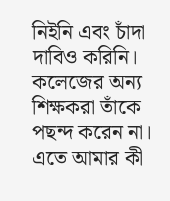নিইনি এবং চাঁদা দাবিও করিনি। কলেজের অন্য শিক্ষকরা তাঁকে পছন্দ করেন না। এতে আমার কী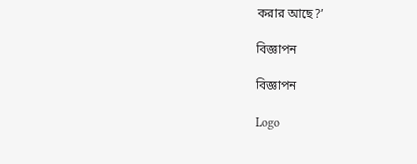করার আছে?’

বিজ্ঞাপন

বিজ্ঞাপন

Logo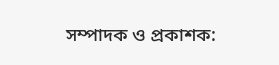সম্পাদক ও প্রকাশক: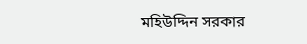মহিউদ্দিন সরকার